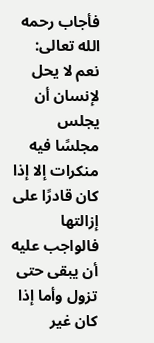فأجاب رحمه الله تعالى: نعم لا يحل لإنسان أن يجلس مجلسًا فيه منكرات إلا إذا كان قادرًا على إزالتها فالواجب عليه أن يبقى حتى تزول وأما إذا كان غير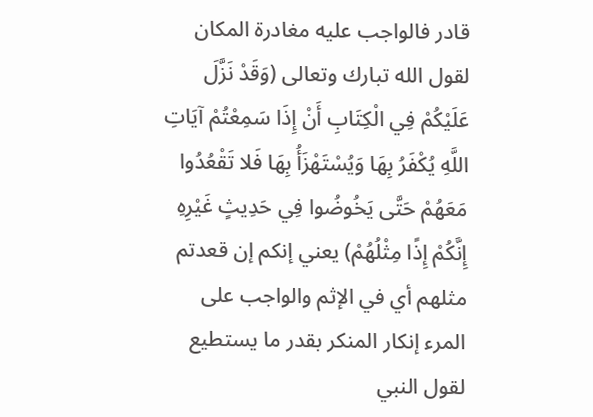قادر فالواجب عليه مغادرة المكان لقول الله تبارك وتعالى (وَقَدْ نَزَّلَ عَلَيْكُمْ فِي الْكِتَابِ أَنْ إِذَا سَمِعْتُمْ آيَاتِ اللَّهِ يُكْفَرُ بِهَا وَيُسْتَهْزَأُ بِهَا فَلا تَقْعُدُوا مَعَهُمْ حَتَّى يَخُوضُوا فِي حَدِيثٍ غَيْرِهِ إِنَّكُمْ إِذًا مِثْلُهُمْ) يعني إنكم إن قعدتم مثلهم أي في الإثم والواجب على المرء إنكار المنكر بقدر ما يستطيع لقول النبي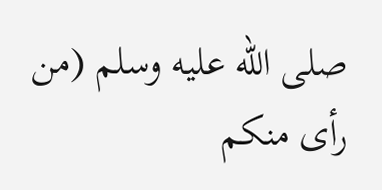صلى الله عليه وسلم (من رأى منكم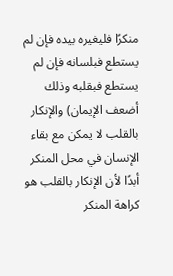منكرًا فليغيره بيده فإن لم يستطع فبلسانه فإن لم يستطع فبقلبه وذلك أضعف الإيمان) والإنكار بالقلب لا يمكن مع بقاء الإنسان في محل المنكر أبدًا لأن الإنكار بالقلب هو كراهة المنكر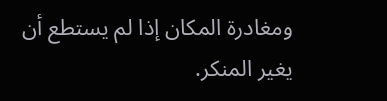ومغادرة المكان إذا لم يستطع أن يغير المنكر.